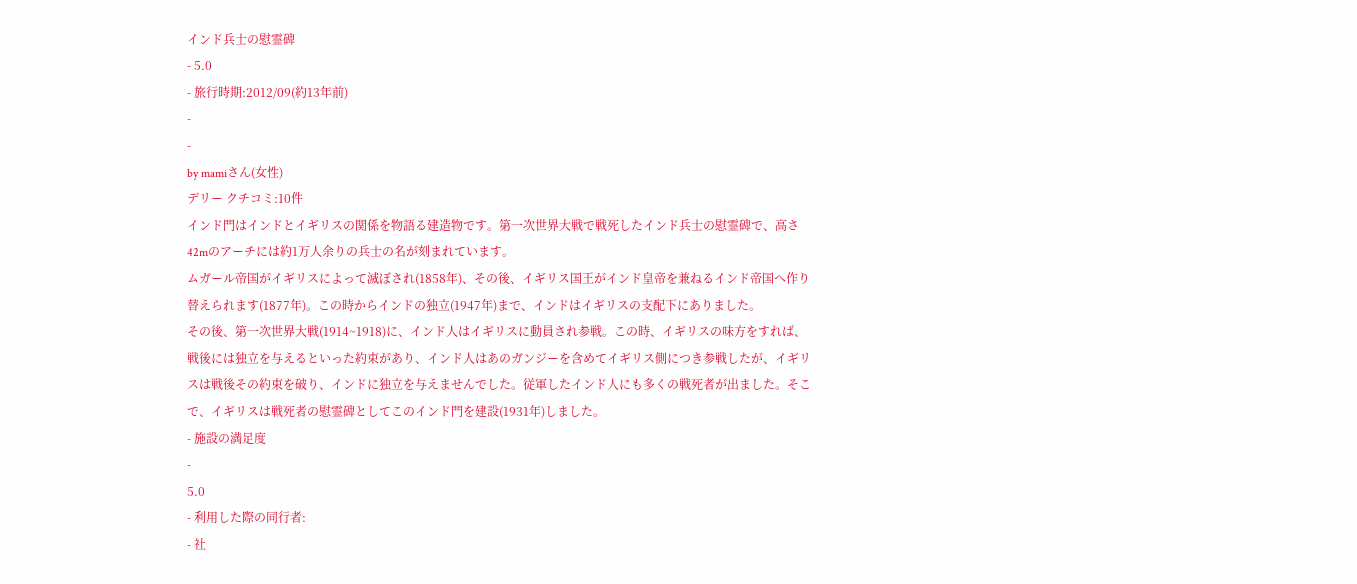インド兵士の慰霊碑
- 5.0
- 旅行時期:2012/09(約13年前)
-
-
by mamiさん(女性)
デリー クチコミ:10件
インド門はインドとイギリスの関係を物語る建造物です。第一次世界大戦で戦死したインド兵士の慰霊碑で、高さ42mのアーチには約1万人余りの兵士の名が刻まれています。
ムガール帝国がイギリスによって滅ぼされ(1858年)、その後、イギリス国王がインド皇帝を兼ねるインド帝国へ作り替えられます(1877年)。この時からインドの独立(1947年)まで、インドはイギリスの支配下にありました。
その後、第一次世界大戦(1914~1918)に、インド人はイギリスに動員され参戦。この時、イギリスの味方をすれば、戦後には独立を与えるといった約束があり、インド人はあのガンジーを含めてイギリス側につき参戦したが、イギリスは戦後その約束を破り、インドに独立を与えませんでした。従軍したインド人にも多くの戦死者が出ました。そこで、イギリスは戦死者の慰霊碑としてこのインド門を建設(1931年)しました。
- 施設の満足度
-
5.0
- 利用した際の同行者:
- 社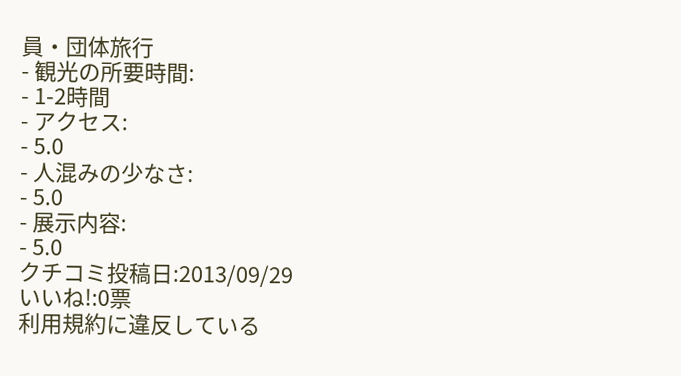員・団体旅行
- 観光の所要時間:
- 1-2時間
- アクセス:
- 5.0
- 人混みの少なさ:
- 5.0
- 展示内容:
- 5.0
クチコミ投稿日:2013/09/29
いいね!:0票
利用規約に違反している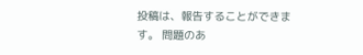投稿は、報告することができます。 問題のあ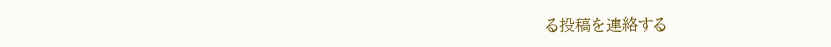る投稿を連絡する